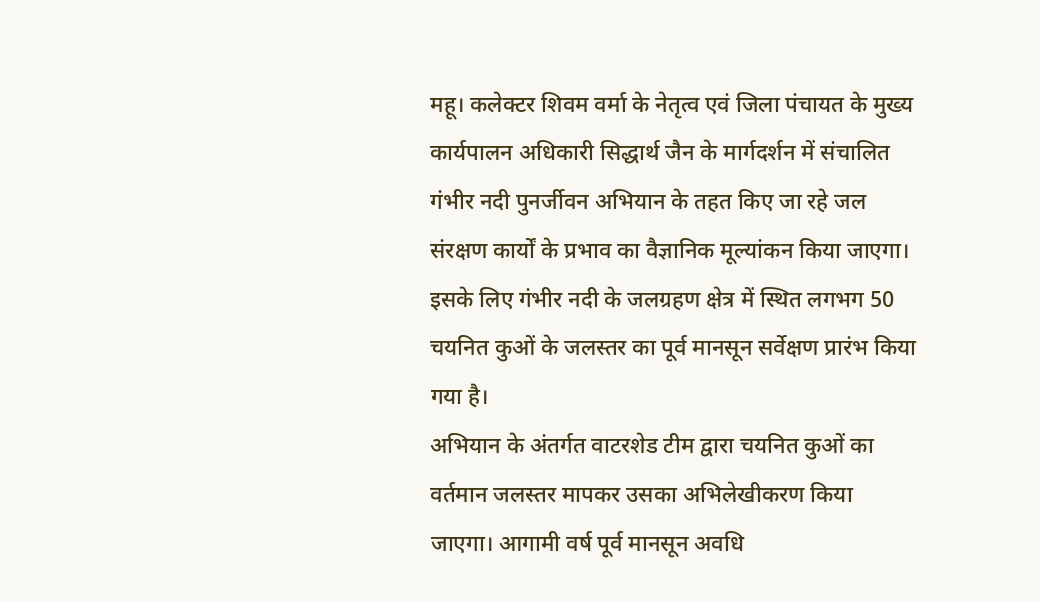महू। कलेक्टर शिवम वर्मा के नेतृत्व एवं जिला पंचायत के मुख्य कार्यपालन अधिकारी सिद्धार्थ जैन के मार्गदर्शन में संचालित गंभीर नदी पुनर्जीवन अभियान के तहत किए जा रहे जल संरक्षण कार्यों के प्रभाव का वैज्ञानिक मूल्यांकन किया जाएगा। इसके लिए गंभीर नदी के जलग्रहण क्षेत्र में स्थित लगभग 50 चयनित कुओं के जलस्तर का पूर्व मानसून सर्वेक्षण प्रारंभ किया गया है।
अभियान के अंतर्गत वाटरशेड टीम द्वारा चयनित कुओं का वर्तमान जलस्तर मापकर उसका अभिलेखीकरण किया जाएगा। आगामी वर्ष पूर्व मानसून अवधि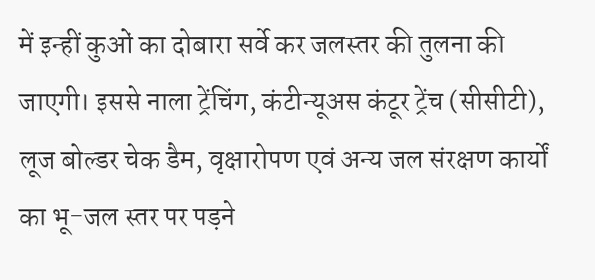में इन्हीं कुओं का दोबारा सर्वे कर जलस्तर की तुलना की जाएगी। इससे नाला ट्रेंचिंग, कंटीन्यूअस कंटूर ट्रेंच (सीसीटी), लूज बोल्डर चेक डैम, वृक्षारोपण एवं अन्य जल संरक्षण कार्यों का भू-जल स्तर पर पड़ने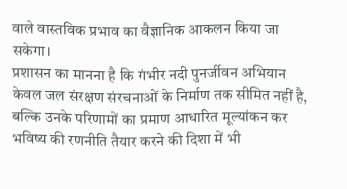वाले वास्तविक प्रभाव का वैज्ञानिक आकलन किया जा सकेगा।
प्रशासन का मानना है कि गंभीर नदी पुनर्जीवन अभियान केवल जल संरक्षण संरचनाओं के निर्माण तक सीमित नहीं है, बल्कि उनके परिणामों का प्रमाण आधारित मूल्यांकन कर भविष्य की रणनीति तैयार करने की दिशा में भी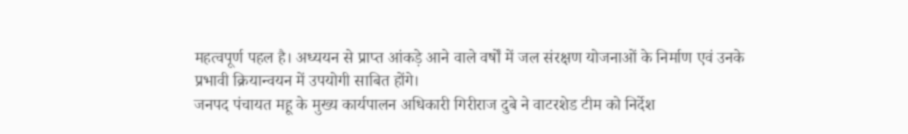महत्वपूर्ण पहल है। अध्ययन से प्राप्त आंकड़े आने वाले वर्षों में जल संरक्षण योजनाओं के निर्माण एवं उनके प्रभावी क्रियान्वयन में उपयोगी साबित होंगे।
जनपद पंचायत महू के मुख्य कार्यपालन अधिकारी गिरीराज दुबे ने वाटरशेड टीम को निर्देश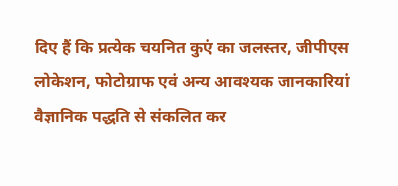दिए हैं कि प्रत्येक चयनित कुएं का जलस्तर, जीपीएस लोकेशन, फोटोग्राफ एवं अन्य आवश्यक जानकारियां वैज्ञानिक पद्धति से संकलित कर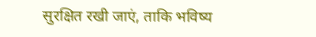सुरक्षित रखी जाएं, ताकि भविष्य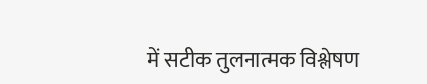में सटीक तुलनात्मक विश्लेषण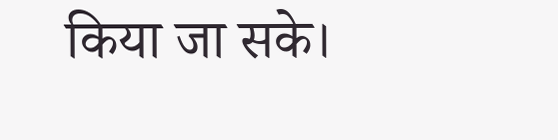किया जा सके।